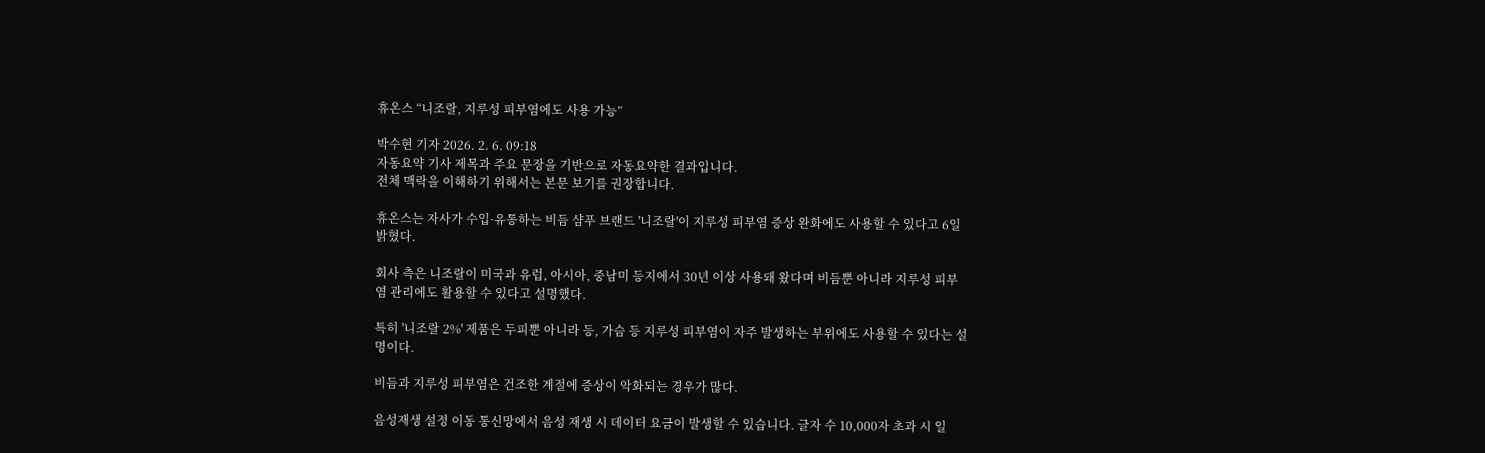휴온스 “니조랄, 지루성 피부염에도 사용 가능”

박수현 기자 2026. 2. 6. 09:18
자동요약 기사 제목과 주요 문장을 기반으로 자동요약한 결과입니다.
전체 맥락을 이해하기 위해서는 본문 보기를 권장합니다.

휴온스는 자사가 수입·유통하는 비듬 샴푸 브랜드 '니조랄'이 지루성 피부염 증상 완화에도 사용할 수 있다고 6일 밝혔다.

회사 측은 니조랄이 미국과 유럽, 아시아, 중남미 등지에서 30년 이상 사용돼 왔다며 비듬뿐 아니라 지루성 피부염 관리에도 활용할 수 있다고 설명했다.

특히 '니조랄 2%' 제품은 두피뿐 아니라 등, 가슴 등 지루성 피부염이 자주 발생하는 부위에도 사용할 수 있다는 설명이다.

비듬과 지루성 피부염은 건조한 계절에 증상이 악화되는 경우가 많다.

음성재생 설정 이동 통신망에서 음성 재생 시 데이터 요금이 발생할 수 있습니다. 글자 수 10,000자 초과 시 일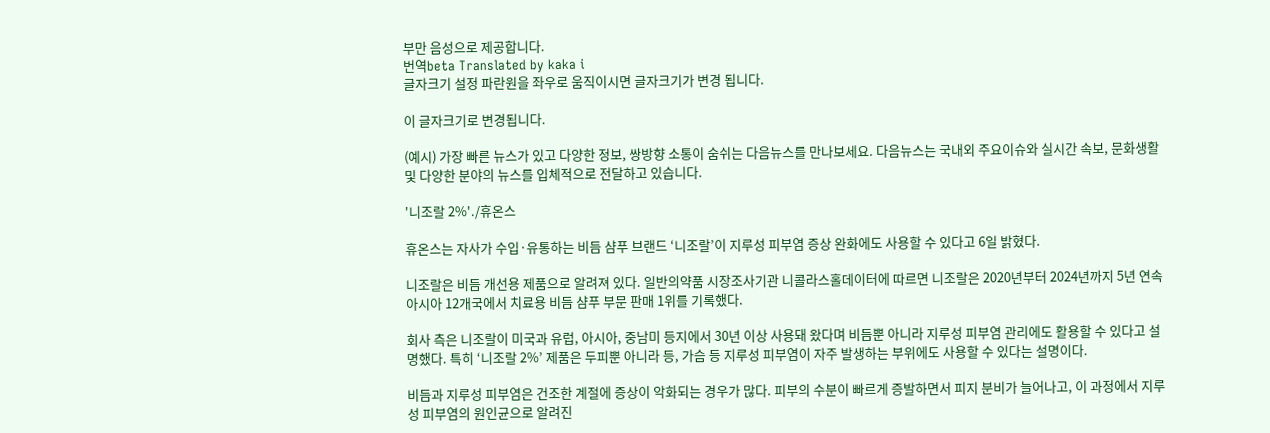부만 음성으로 제공합니다.
번역beta Translated by kaka i
글자크기 설정 파란원을 좌우로 움직이시면 글자크기가 변경 됩니다.

이 글자크기로 변경됩니다.

(예시) 가장 빠른 뉴스가 있고 다양한 정보, 쌍방향 소통이 숨쉬는 다음뉴스를 만나보세요. 다음뉴스는 국내외 주요이슈와 실시간 속보, 문화생활 및 다양한 분야의 뉴스를 입체적으로 전달하고 있습니다.

'니조랄 2%'./휴온스

휴온스는 자사가 수입·유통하는 비듬 샴푸 브랜드 ‘니조랄’이 지루성 피부염 증상 완화에도 사용할 수 있다고 6일 밝혔다.

니조랄은 비듬 개선용 제품으로 알려져 있다. 일반의약품 시장조사기관 니콜라스홀데이터에 따르면 니조랄은 2020년부터 2024년까지 5년 연속 아시아 12개국에서 치료용 비듬 샴푸 부문 판매 1위를 기록했다.

회사 측은 니조랄이 미국과 유럽, 아시아, 중남미 등지에서 30년 이상 사용돼 왔다며 비듬뿐 아니라 지루성 피부염 관리에도 활용할 수 있다고 설명했다. 특히 ‘니조랄 2%’ 제품은 두피뿐 아니라 등, 가슴 등 지루성 피부염이 자주 발생하는 부위에도 사용할 수 있다는 설명이다.

비듬과 지루성 피부염은 건조한 계절에 증상이 악화되는 경우가 많다. 피부의 수분이 빠르게 증발하면서 피지 분비가 늘어나고, 이 과정에서 지루성 피부염의 원인균으로 알려진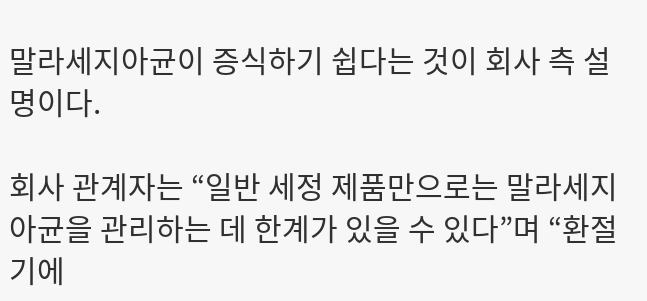말라세지아균이 증식하기 쉽다는 것이 회사 측 설명이다.

회사 관계자는 “일반 세정 제품만으로는 말라세지아균을 관리하는 데 한계가 있을 수 있다”며 “환절기에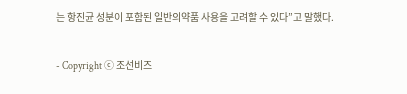는 항진균 성분이 포함된 일반의약품 사용을 고려할 수 있다”고 말했다.

- Copyright ⓒ 조선비즈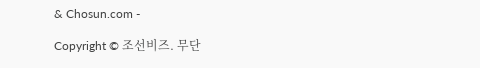& Chosun.com -

Copyright © 조선비즈. 무단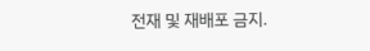전재 및 재배포 금지.